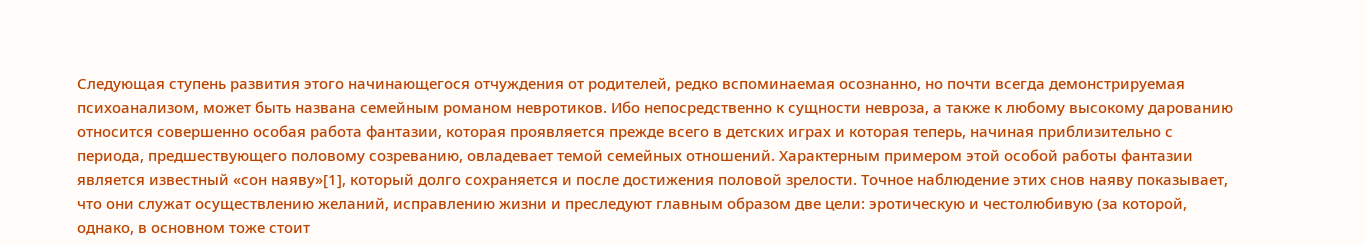Следующая ступень развития этого начинающегося отчуждения от родителей, редко вспоминаемая осознанно, но почти всегда демонстрируемая психоанализом, может быть названа семейным романом невротиков. Ибо непосредственно к сущности невроза, а также к любому высокому дарованию относится совершенно особая работа фантазии, которая проявляется прежде всего в детских играх и которая теперь, начиная приблизительно с периода, предшествующего половому созреванию, овладевает темой семейных отношений. Характерным примером этой особой работы фантазии является известный «сон наяву»[1], который долго сохраняется и после достижения половой зрелости. Точное наблюдение этих снов наяву показывает, что они служат осуществлению желаний, исправлению жизни и преследуют главным образом две цели: эротическую и честолюбивую (за которой, однако, в основном тоже стоит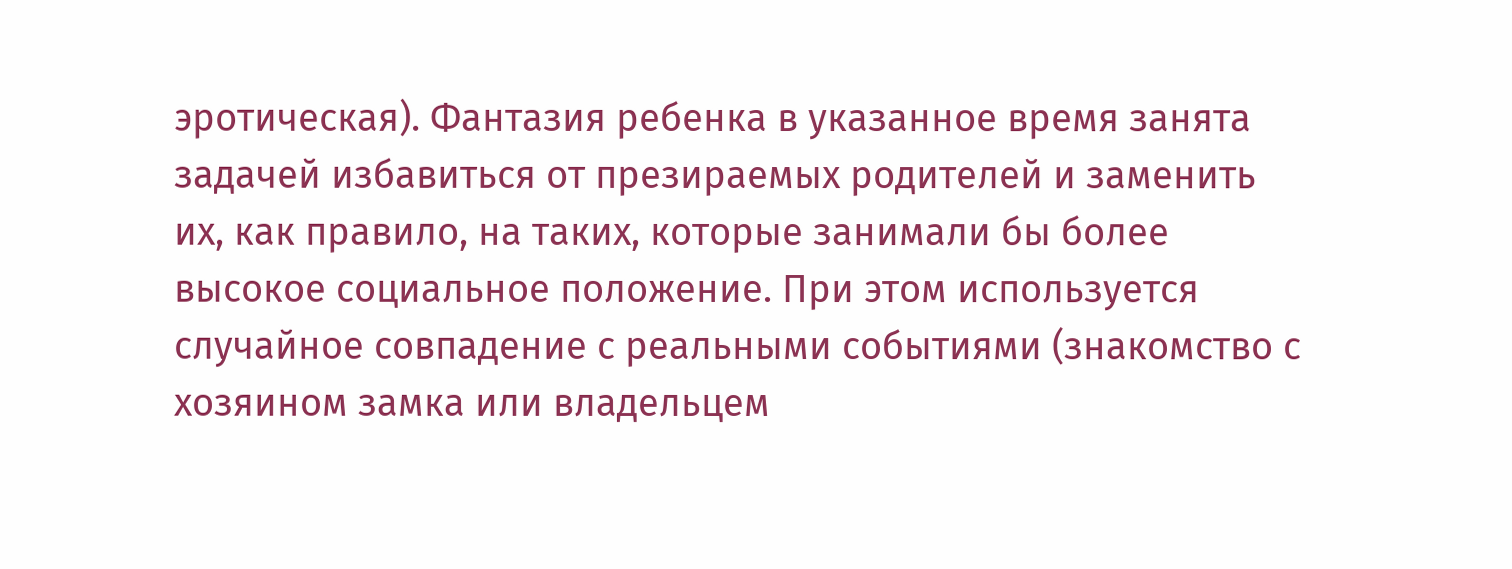эротическая). Фантазия ребенка в указанное время занята задачей избавиться от презираемых родителей и заменить их, как правило, на таких, которые занимали бы более высокое социальное положение. При этом используется случайное совпадение с реальными событиями (знакомство с хозяином замка или владельцем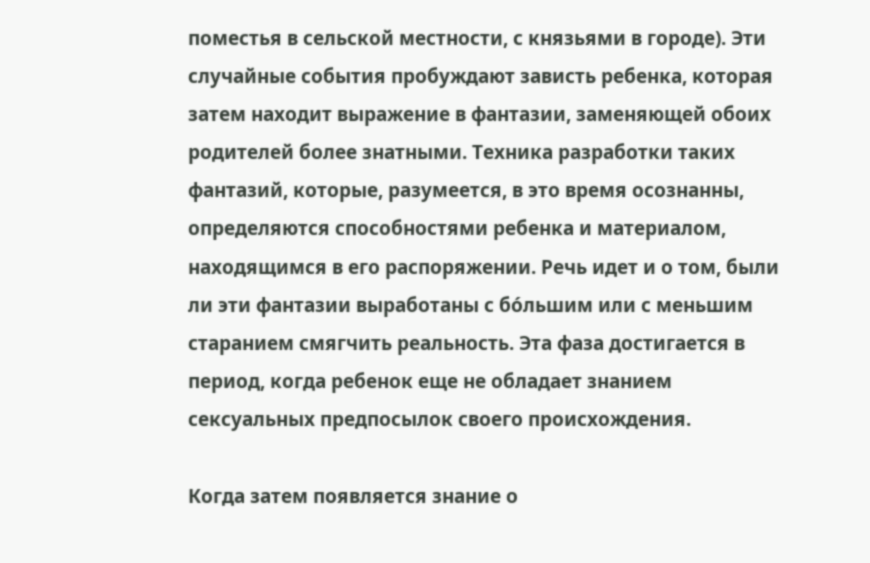поместья в сельской местности, с князьями в городе). Эти случайные события пробуждают зависть ребенка, которая затем находит выражение в фантазии, заменяющей обоих родителей более знатными. Техника разработки таких фантазий, которые, разумеется, в это время осознанны, определяются способностями ребенка и материалом, находящимся в его распоряжении. Речь идет и о том, были ли эти фантазии выработаны с бо́льшим или с меньшим старанием смягчить реальность. Эта фаза достигается в период, когда ребенок еще не обладает знанием сексуальных предпосылок своего происхождения.

Когда затем появляется знание о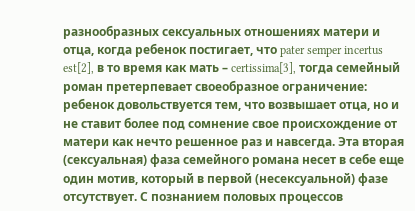разнообразных сексуальных отношениях матери и отца, когда ребенок постигает, что pater semper incertus est[2], в то время как мать – certissima[3], тогда семейный роман претерпевает своеобразное ограничение: ребенок довольствуется тем, что возвышает отца, но и не ставит более под сомнение свое происхождение от матери как нечто решенное раз и навсегда. Эта вторая (сексуальная) фаза семейного романа несет в себе еще один мотив, который в первой (несексуальной) фазе отсутствует. С познанием половых процессов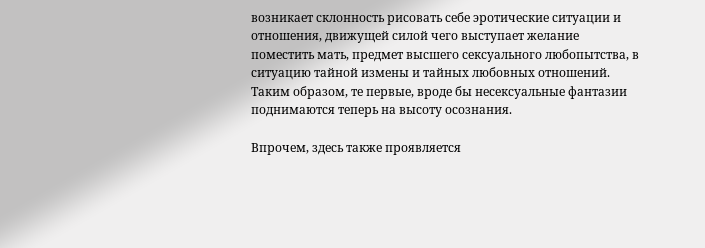возникает склонность рисовать себе эротические ситуации и отношения, движущей силой чего выступает желание поместить мать, предмет высшего сексуального любопытства, в ситуацию тайной измены и тайных любовных отношений. Таким образом, те первые, вроде бы несексуальные фантазии поднимаются теперь на высоту осознания.

Впрочем, здесь также проявляется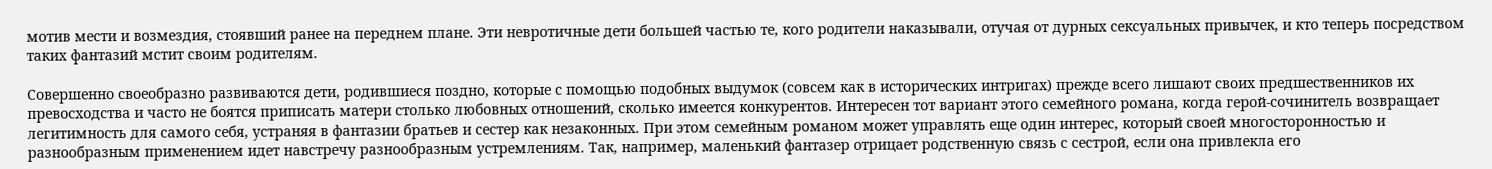мотив мести и возмездия, стоявший ранее на переднем плане. Эти невротичные дети большей частью те, кого родители наказывали, отучая от дурных сексуальных привычек, и кто теперь посредством таких фантазий мстит своим родителям.

Совершенно своеобразно развиваются дети, родившиеся поздно, которые с помощью подобных выдумок (совсем как в исторических интригах) прежде всего лишают своих предшественников их превосходства и часто не боятся приписать матери столько любовных отношений, сколько имеется конкурентов. Интересен тот вариант этого семейного романа, когда герой-сочинитель возвращает легитимность для самого себя, устраняя в фантазии братьев и сестер как незаконных. При этом семейным романом может управлять еще один интерес, который своей многосторонностью и разнообразным применением идет навстречу разнообразным устремлениям. Так, например, маленький фантазер отрицает родственную связь с сестрой, если она привлекла его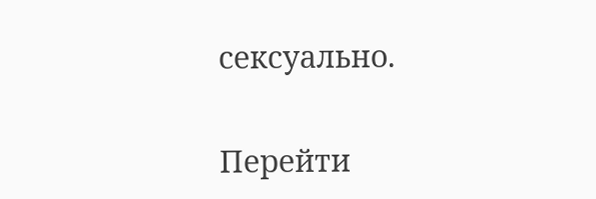сексуально.

Перейти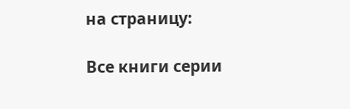на страницу:

Все книги серии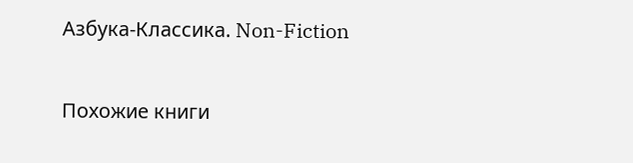Азбука-Классика. Non-Fiction

Похожие книги